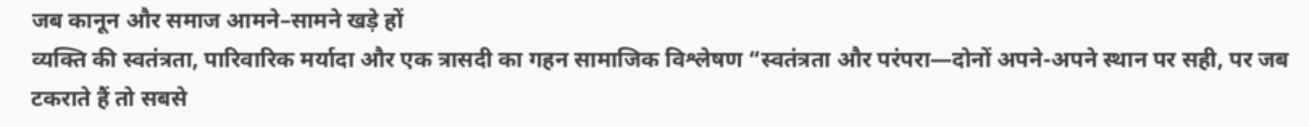जब कानून और समाज आमने–सामने खड़े हों
व्यक्ति की स्वतंत्रता, पारिवारिक मर्यादा और एक त्रासदी का गहन सामाजिक विश्लेषण “स्वतंत्रता और परंपरा—दोनों अपने-अपने स्थान पर सही, पर जब टकराते हैं तो सबसे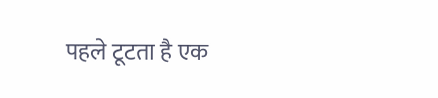पहले टूटता है एक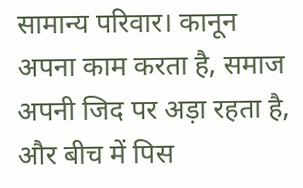सामान्य परिवार। कानून अपना काम करता है, समाज अपनी जिद पर अड़ा रहता है, और बीच में पिस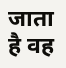जाता है वह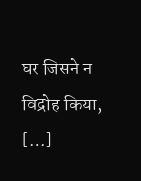घर जिसने न विद्रोह किया, […]